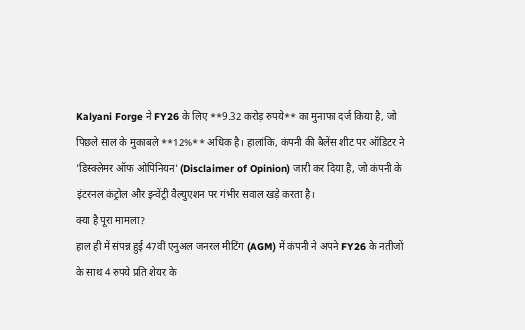Kalyani Forge ने FY26 के लिए **9.32 करोड़ रुपये** का मुनाफा दर्ज किया है, जो पिछले साल के मुकाबले **12%** अधिक है। हालांकि, कंपनी की बैलेंस शीट पर ऑडिटर ने 'डिस्क्लेमर ऑफ ओपिनियन' (Disclaimer of Opinion) जारी कर दिया है, जो कंपनी के इंटरनल कंट्रोल और इन्वेंट्री वैल्युएशन पर गंभीर सवाल खड़े करता है।
क्या है पूरा मामला?
हाल ही में संपन्न हुई 47वीं एनुअल जनरल मीटिंग (AGM) में कंपनी ने अपने FY26 के नतीजों के साथ 4 रुपये प्रति शेयर के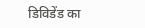डिविडेंड का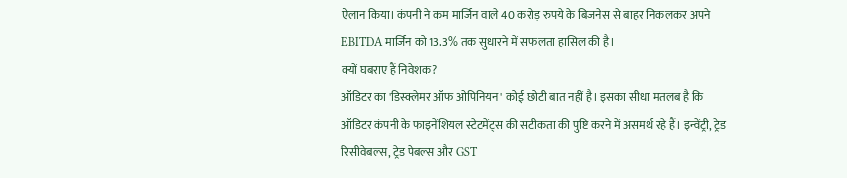ऐलान किया। कंपनी ने कम मार्जिन वाले 40 करोड़ रुपये के बिजनेस से बाहर निकलकर अपने EBITDA मार्जिन को 13.3% तक सुधारने में सफलता हासिल की है।
क्यों घबराए हैं निवेशक?
ऑडिटर का 'डिस्क्लेमर ऑफ ओपिनियन' कोई छोटी बात नहीं है। इसका सीधा मतलब है कि ऑडिटर कंपनी के फाइनेंशियल स्टेटमेंट्स की सटीकता की पुष्टि करने में असमर्थ रहे हैं। इन्वेंट्री, ट्रेड रिसीवेबल्स, ट्रेड पेबल्स और GST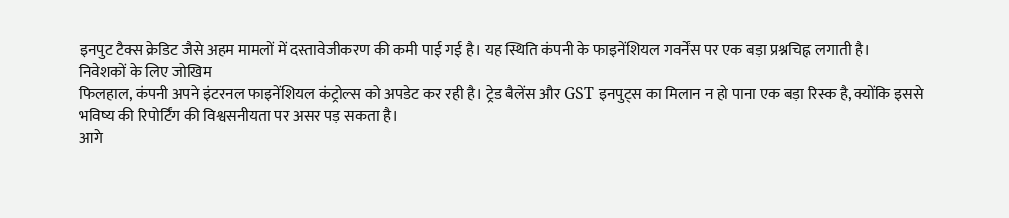इनपुट टैक्स क्रेडिट जैसे अहम मामलों में दस्तावेजीकरण की कमी पाई गई है। यह स्थिति कंपनी के फाइनेंशियल गवर्नेंस पर एक बड़ा प्रश्नचिह्न लगाती है।
निवेशकों के लिए जोखिम
फिलहाल, कंपनी अपने इंटरनल फाइनेंशियल कंट्रोल्स को अपडेट कर रही है। ट्रेड बैलेंस और GST इनपुट्स का मिलान न हो पाना एक बड़ा रिस्क है, क्योंकि इससे भविष्य की रिपोर्टिंग की विश्वसनीयता पर असर पड़ सकता है।
आगे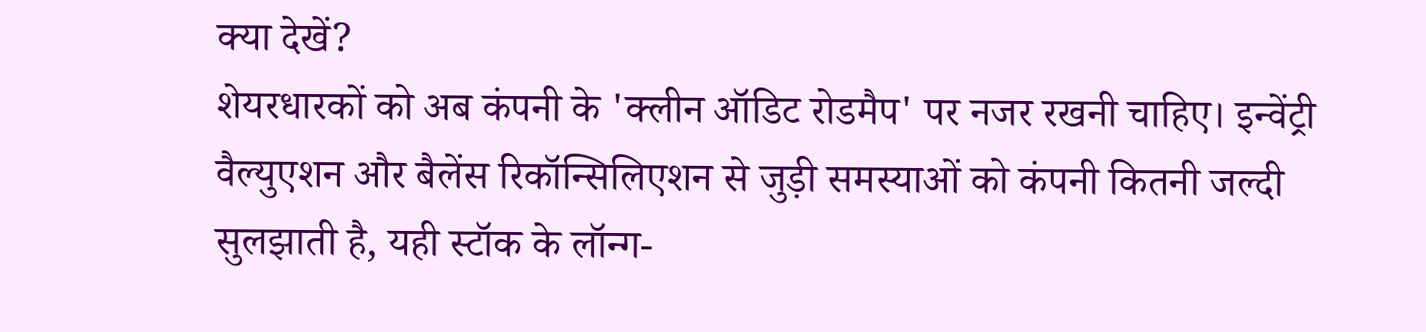क्या देखें?
शेयरधारकों को अब कंपनी के 'क्लीन ऑडिट रोडमैप' पर नजर रखनी चाहिए। इन्वेंट्री वैल्युएशन और बैलेंस रिकॉन्सिलिएशन से जुड़ी समस्याओं को कंपनी कितनी जल्दी सुलझाती है, यही स्टॉक के लॉन्ग-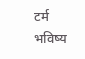टर्म भविष्य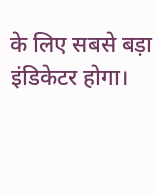के लिए सबसे बड़ा इंडिकेटर होगा।